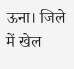ऊना। जिले में खेल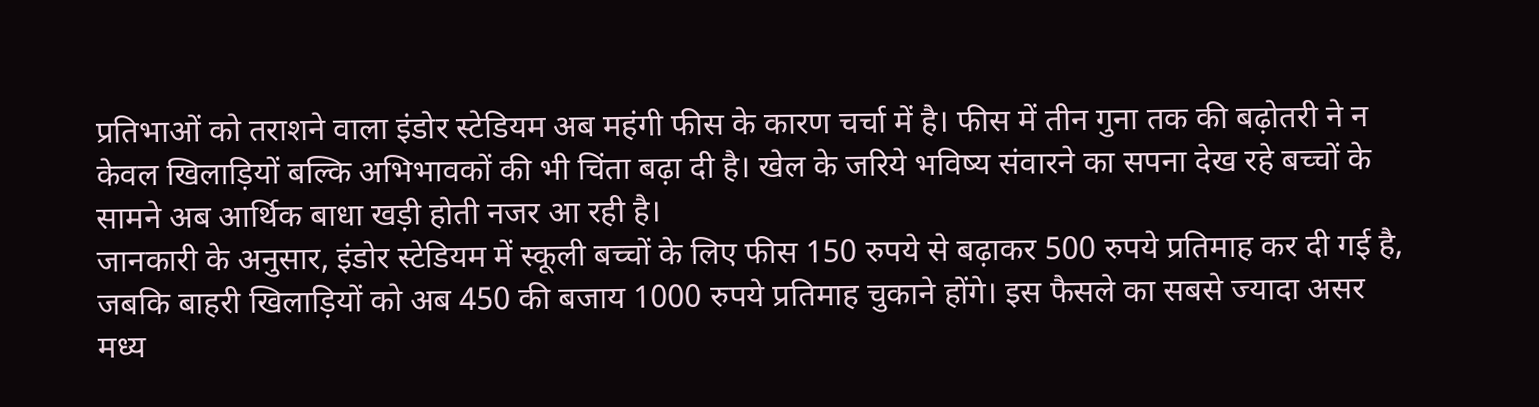प्रतिभाओं को तराशने वाला इंडोर स्टेडियम अब महंगी फीस के कारण चर्चा में है। फीस में तीन गुना तक की बढ़ोतरी ने न केवल खिलाड़ियों बल्कि अभिभावकों की भी चिंता बढ़ा दी है। खेल के जरिये भविष्य संवारने का सपना देख रहे बच्चों के सामने अब आर्थिक बाधा खड़ी होती नजर आ रही है।
जानकारी के अनुसार, इंडोर स्टेडियम में स्कूली बच्चों के लिए फीस 150 रुपये से बढ़ाकर 500 रुपये प्रतिमाह कर दी गई है, जबकि बाहरी खिलाड़ियों को अब 450 की बजाय 1000 रुपये प्रतिमाह चुकाने होंगे। इस फैसले का सबसे ज्यादा असर मध्य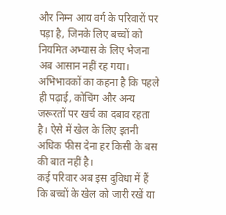और निम्न आय वर्ग के परिवारों पर पड़ा है, जिनके लिए बच्चों को नियमित अभ्यास के लिए भेजना अब आसान नहीं रह गया।
अभिभावकों का कहना है कि पहले ही पढ़ाई, कोचिंग और अन्य जरूरतों पर खर्च का दबाव रहता है। ऐसे में खेल के लिए इतनी अधिक फीस देना हर किसी के बस की बात नहीं है।
कई परिवार अब इस दुविधा में हैं कि बच्चों के खेल को जारी रखें या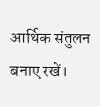आर्थिक संतुलन बनाए रखें।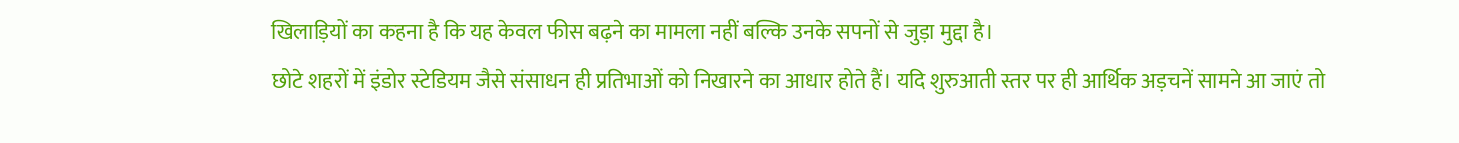खिलाड़ियों का कहना है कि यह केवल फीस बढ़ने का मामला नहीं बल्कि उनके सपनों से जुड़ा मुद्दा है।
छोटे शहरों में इंडोर स्टेडियम जैसे संसाधन ही प्रतिभाओं को निखारने का आधार होते हैं। यदि शुरुआती स्तर पर ही आर्थिक अड़चनें सामने आ जाएं तो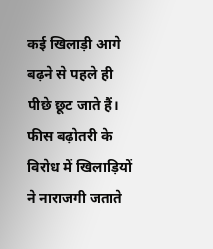कई खिलाड़ी आगे बढ़ने से पहले ही पीछे छूट जाते हैं।
फीस बढ़ोतरी के विरोध में खिलाड़ियों ने नाराजगी जताते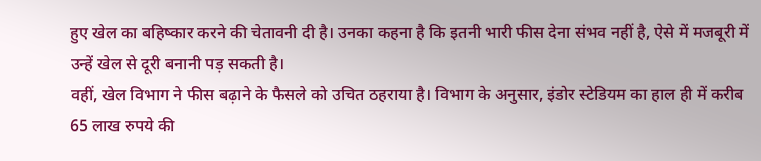हुए खेल का बहिष्कार करने की चेतावनी दी है। उनका कहना है कि इतनी भारी फीस देना संभव नहीं है, ऐसे में मजबूरी में उन्हें खेल से दूरी बनानी पड़ सकती है।
वहीं, खेल विभाग ने फीस बढ़ाने के फैसले को उचित ठहराया है। विभाग के अनुसार, इंडोर स्टेडियम का हाल ही में करीब 65 लाख रुपये की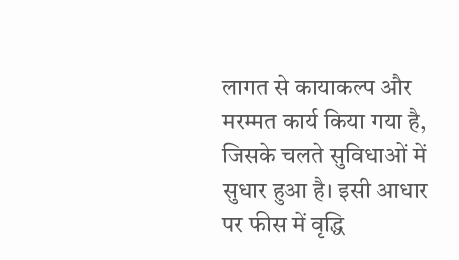लागत से कायाकल्प और मरम्मत कार्य किया गया है, जिसके चलते सुविधाओं में सुधार हुआ है। इसी आधार पर फीस में वृद्धि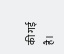की गई है।